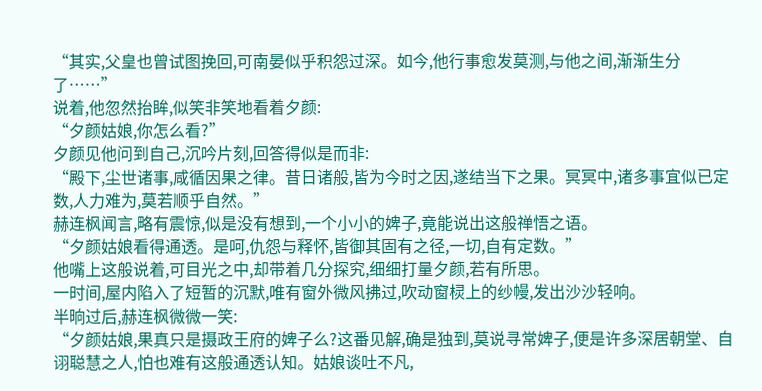“其实,父皇也曾试图挽回,可南晏似乎积怨过深。如今,他行事愈发莫测,与他之间,渐渐生分了……”
说着,他忽然抬眸,似笑非笑地看着夕颜:
“夕颜姑娘,你怎么看?”
夕颜见他问到自己,沉吟片刻,回答得似是而非:
“殿下,尘世诸事,咸循因果之律。昔日诸般,皆为今时之因,遂结当下之果。冥冥中,诸多事宜似已定数,人力难为,莫若顺乎自然。”
赫连枫闻言,略有震惊,似是没有想到,一个小小的婢子,竟能说出这般禅悟之语。
“夕颜姑娘看得通透。是呵,仇怨与释怀,皆御其固有之径,一切,自有定数。”
他嘴上这般说着,可目光之中,却带着几分探究,细细打量夕颜,若有所思。
一时间,屋内陷入了短暂的沉默,唯有窗外微风拂过,吹动窗棂上的纱幔,发出沙沙轻响。
半晌过后,赫连枫微微一笑:
“夕颜姑娘,果真只是摄政王府的婢子么?这番见解,确是独到,莫说寻常婢子,便是许多深居朝堂、自诩聪慧之人,怕也难有这般通透认知。姑娘谈吐不凡,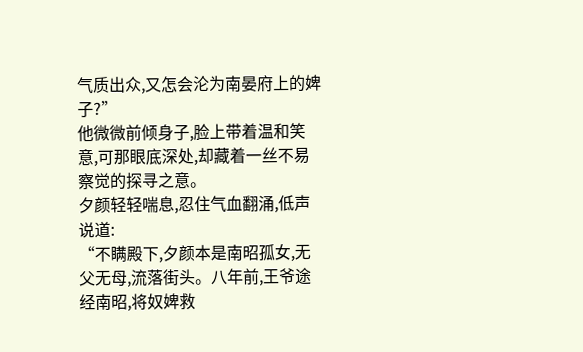气质出众,又怎会沦为南晏府上的婢子?”
他微微前倾身子,脸上带着温和笑意,可那眼底深处,却藏着一丝不易察觉的探寻之意。
夕颜轻轻喘息,忍住气血翻涌,低声说道:
“不瞒殿下,夕颜本是南昭孤女,无父无母,流落街头。八年前,王爷途经南昭,将奴婢救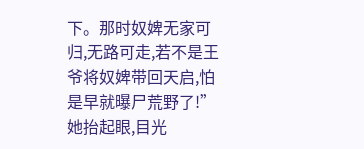下。那时奴婢无家可归,无路可走,若不是王爷将奴婢带回天启,怕是早就曝尸荒野了!”
她抬起眼,目光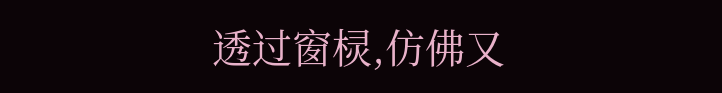透过窗棂,仿佛又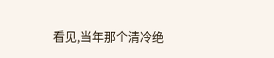看见,当年那个清冷绝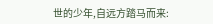世的少年,自远方踏马而来: